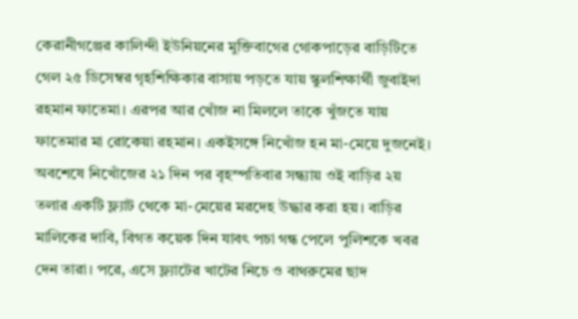কেরানীগঞ্জের কালিন্দী ইউনিয়নের মুক্তিবাগের গোকপাড়ের বাড়িটিতে গেল ২৫ ডিসেম্বর গৃহশিক্ষিকার বাসায় পড়তে যায় স্কুলশিক্ষার্থী জুবাইদা রহমান ফাতেমা। এরপর আর খোঁজ না মিললে তাকে খুঁজতে যায় ফাতেমার মা রোকেয়া রহমান। একইসঙ্গে নিখোঁজ হন মা-মেয়ে দুজনেই।
অবশেষে নিখোঁজের ২১ দিন পর বৃহস্পতিবার সন্ধ্যায় ওই বাড়ির ২য় তলার একটি ফ্ল্যাট থেকে মা-মেয়ের মরদেহ উদ্ধার করা হয়। বাড়ির মালিকের দাবি, বিগত কয়েক দিন যাবৎ পচা গন্ধ পেলে পুলিশকে খবর দেন তারা। পরে, এসে ফ্ল্যাটের খাটের নিচে ও বাথরুমের ছাদ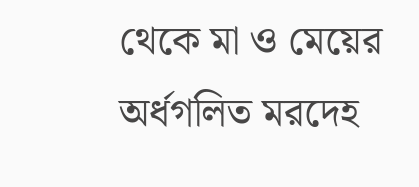থেকে মা ও মেয়ের অর্ধগলিত মরদেহ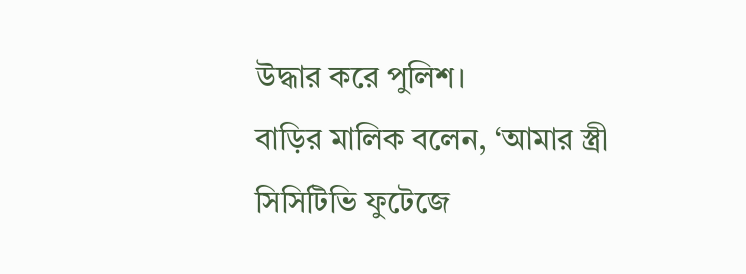উদ্ধার করে পুলিশ।
বাড়ির মালিক বলেন, ‘আমার স্ত্রী সিসিটিভি ফুটেজে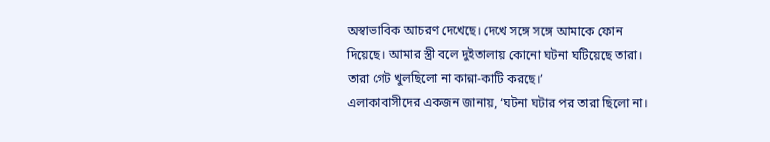অস্বাভাবিক আচরণ দেখেছে। দেখে সঙ্গে সঙ্গে আমাকে ফোন দিয়েছে। আমার স্ত্রী বলে দুইতালায় কোনো ঘটনা ঘটিয়েছে তারা। তারা গেট খুলছিলো না কান্না-কাটি করছে।’
এলাকাবাসীদের একজন জানায়, ‘ঘটনা ঘটার পর তারা ছিলো না।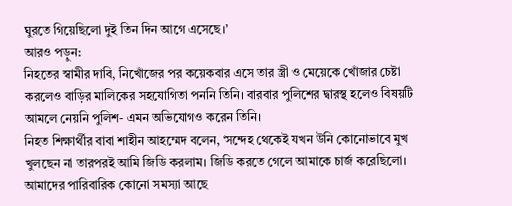ঘুরতে গিয়েছিলো দুই তিন দিন আগে এসেছে।’
আরও পড়ুন:
নিহতের স্বামীর দাবি, নিখোঁজের পর কয়েকবার এসে তার স্ত্রী ও মেয়েকে খোঁজার চেষ্টা করলেও বাড়ির মালিকের সহযোগিতা পননি তিনি। বারবার পুলিশের দ্বারস্থ হলেও বিষয়টি আমলে নেয়নি পুলিশ- এমন অভিযোগও করেন তিনি।
নিহত শিক্ষার্থীর বাবা শাহীন আহম্মেদ বলেন, ‘সন্দেহ থেকেই যখন উনি কোনোভাবে মুখ খুলছেন না তারপরই আমি জিডি করলাম। জিডি করতে গেলে আমাকে চার্জ করেছিলো। আমাদের পারিবারিক কোনো সমস্যা আছে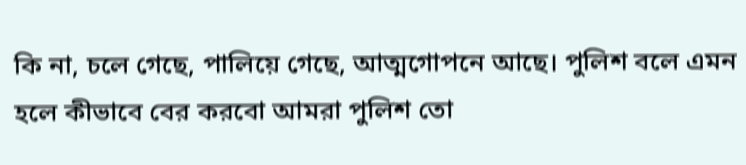কি না, চলে গেছে, পালিয়ে গেছে, আত্মগোপনে আছে। পুলিশ বলে এমন হলে কীভাবে বের করবো আমরা পুলিশ তো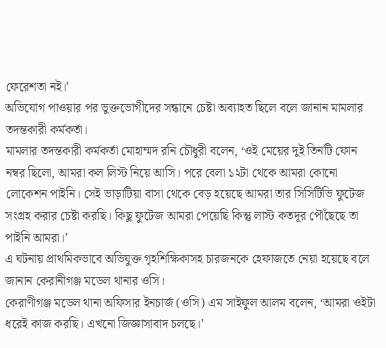ফেরেশতা নই।’
অভিযোগ পাওয়ার পর ভুক্তভোগীদের সন্ধানে চেষ্টা অব্যাহত ছিলে বলে জানান মামলার তদন্তকারী কর্মকর্তা।
মামলার তদন্তকারী কর্মকর্তা মোহাম্মদ রনি চৌধুরী বলেন, ‘ওই মেয়ের দুই তিনটি ফোন নম্বর ছিলো, আমরা কল লিস্ট নিয়ে আসি। পরে বেলা ১২টা থেকে আমরা কোনো লোকেশন পাইনি। সেই ভাড়াটিয়া বাসা থেকে বেড় হয়েছে আমরা তার সিসিটিভি ফুটেজ সংগ্রহ করার চেষ্টা করছি। কিছু ফুটেজ আমরা পেয়েছি কিন্তু লাস্ট কতদূর পৌঁছেছে তা পাইনি আমরা।’
এ ঘটনায় প্রাথমিকভাবে অভিযুক্ত গৃহশিক্ষিকাসহ চারজনকে হেফাজতে নেয়া হয়েছে বলে জানান কেরানীগঞ্জ মডেল থানার ওসি।
কেরাণীগঞ্জ মডেল থানা অফিসার ইনচার্জ (ওসি) এম সাইফুল আলম বলেন, ‘আমরা ওইটা ধরেই কাজ করছি। এখনো জিজ্ঞাসাবাদ চলছে।’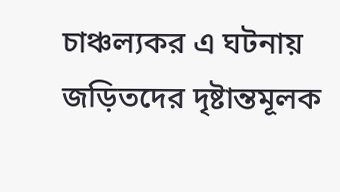চাঞ্চল্যকর এ ঘটনায় জড়িতদের দৃষ্টান্তমূলক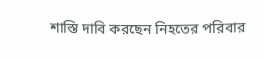শাস্তি দাবি করছেন নিহতের পরিবার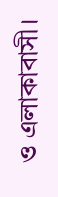ও এলাকাবাসী।